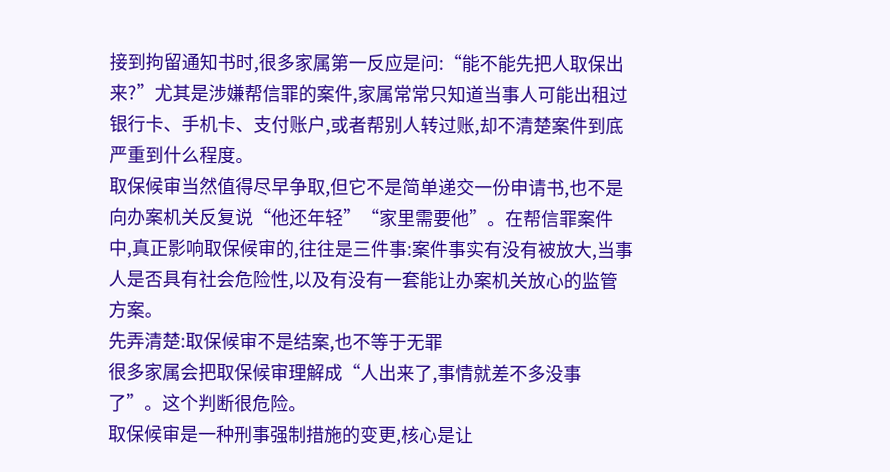接到拘留通知书时,很多家属第一反应是问:“能不能先把人取保出来?”尤其是涉嫌帮信罪的案件,家属常常只知道当事人可能出租过银行卡、手机卡、支付账户,或者帮别人转过账,却不清楚案件到底严重到什么程度。
取保候审当然值得尽早争取,但它不是简单递交一份申请书,也不是向办案机关反复说“他还年轻”“家里需要他”。在帮信罪案件中,真正影响取保候审的,往往是三件事:案件事实有没有被放大,当事人是否具有社会危险性,以及有没有一套能让办案机关放心的监管方案。
先弄清楚:取保候审不是结案,也不等于无罪
很多家属会把取保候审理解成“人出来了,事情就差不多没事了”。这个判断很危险。
取保候审是一种刑事强制措施的变更,核心是让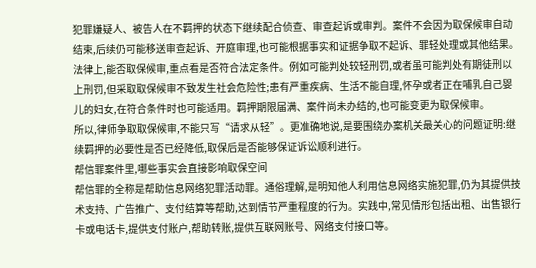犯罪嫌疑人、被告人在不羁押的状态下继续配合侦查、审查起诉或审判。案件不会因为取保候审自动结束,后续仍可能移送审查起诉、开庭审理,也可能根据事实和证据争取不起诉、罪轻处理或其他结果。
法律上,能否取保候审,重点看是否符合法定条件。例如可能判处较轻刑罚,或者虽可能判处有期徒刑以上刑罚,但采取取保候审不致发生社会危险性;患有严重疾病、生活不能自理,怀孕或者正在哺乳自己婴儿的妇女,在符合条件时也可能适用。羁押期限届满、案件尚未办结的,也可能变更为取保候审。
所以,律师争取取保候审,不能只写“请求从轻”。更准确地说,是要围绕办案机关最关心的问题证明:继续羁押的必要性是否已经降低,取保后是否能够保证诉讼顺利进行。
帮信罪案件里,哪些事实会直接影响取保空间
帮信罪的全称是帮助信息网络犯罪活动罪。通俗理解,是明知他人利用信息网络实施犯罪,仍为其提供技术支持、广告推广、支付结算等帮助,达到情节严重程度的行为。实践中,常见情形包括出租、出售银行卡或电话卡,提供支付账户,帮助转账,提供互联网账号、网络支付接口等。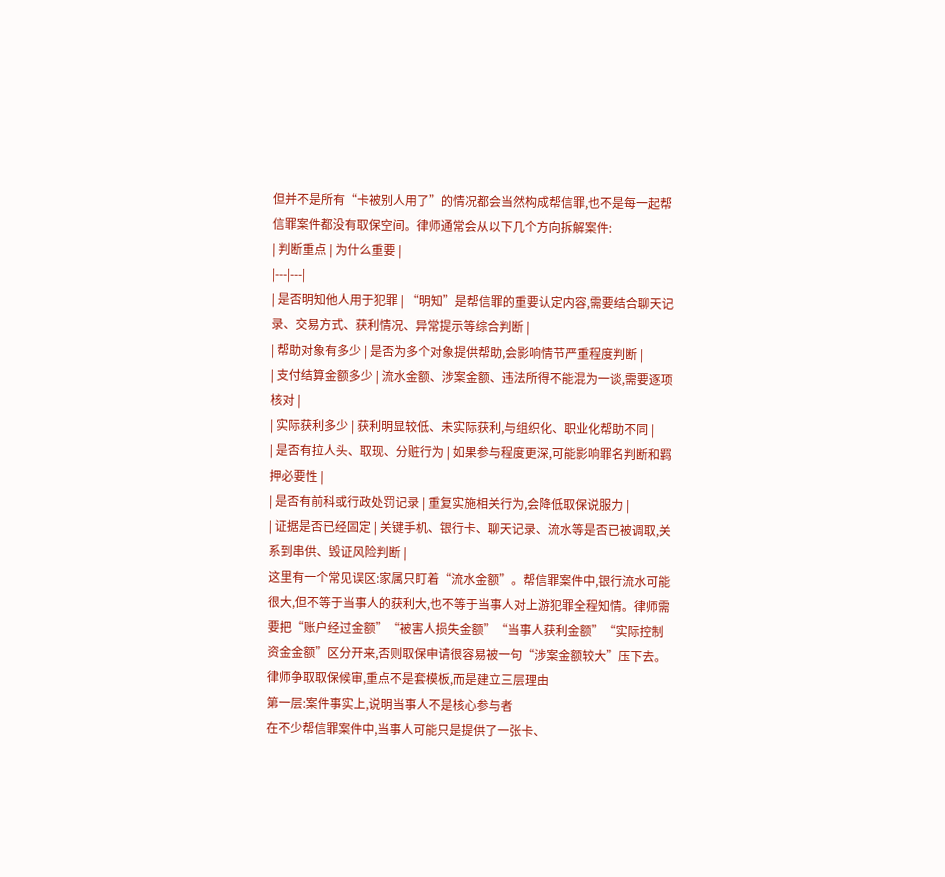但并不是所有“卡被别人用了”的情况都会当然构成帮信罪,也不是每一起帮信罪案件都没有取保空间。律师通常会从以下几个方向拆解案件:
| 判断重点 | 为什么重要 |
|---|---|
| 是否明知他人用于犯罪 | “明知”是帮信罪的重要认定内容,需要结合聊天记录、交易方式、获利情况、异常提示等综合判断 |
| 帮助对象有多少 | 是否为多个对象提供帮助,会影响情节严重程度判断 |
| 支付结算金额多少 | 流水金额、涉案金额、违法所得不能混为一谈,需要逐项核对 |
| 实际获利多少 | 获利明显较低、未实际获利,与组织化、职业化帮助不同 |
| 是否有拉人头、取现、分赃行为 | 如果参与程度更深,可能影响罪名判断和羁押必要性 |
| 是否有前科或行政处罚记录 | 重复实施相关行为,会降低取保说服力 |
| 证据是否已经固定 | 关键手机、银行卡、聊天记录、流水等是否已被调取,关系到串供、毁证风险判断 |
这里有一个常见误区:家属只盯着“流水金额”。帮信罪案件中,银行流水可能很大,但不等于当事人的获利大,也不等于当事人对上游犯罪全程知情。律师需要把“账户经过金额”“被害人损失金额”“当事人获利金额”“实际控制资金金额”区分开来,否则取保申请很容易被一句“涉案金额较大”压下去。
律师争取取保候审,重点不是套模板,而是建立三层理由
第一层:案件事实上,说明当事人不是核心参与者
在不少帮信罪案件中,当事人可能只是提供了一张卡、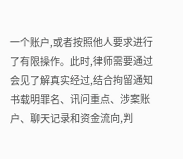一个账户,或者按照他人要求进行了有限操作。此时,律师需要通过会见了解真实经过,结合拘留通知书载明罪名、讯问重点、涉案账户、聊天记录和资金流向,判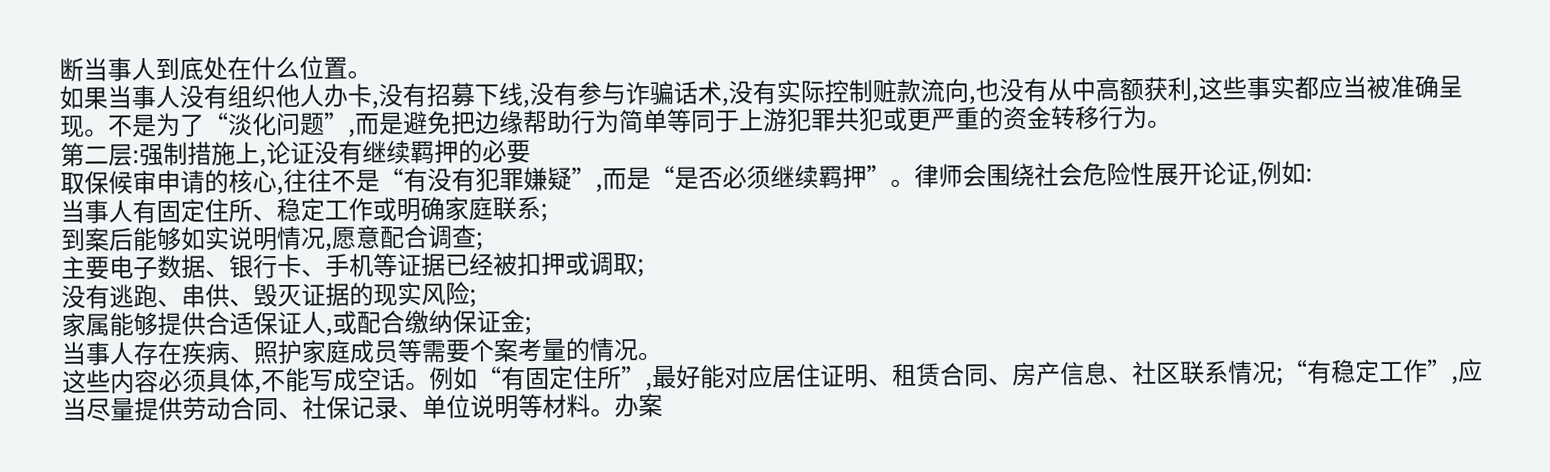断当事人到底处在什么位置。
如果当事人没有组织他人办卡,没有招募下线,没有参与诈骗话术,没有实际控制赃款流向,也没有从中高额获利,这些事实都应当被准确呈现。不是为了“淡化问题”,而是避免把边缘帮助行为简单等同于上游犯罪共犯或更严重的资金转移行为。
第二层:强制措施上,论证没有继续羁押的必要
取保候审申请的核心,往往不是“有没有犯罪嫌疑”,而是“是否必须继续羁押”。律师会围绕社会危险性展开论证,例如:
当事人有固定住所、稳定工作或明确家庭联系;
到案后能够如实说明情况,愿意配合调查;
主要电子数据、银行卡、手机等证据已经被扣押或调取;
没有逃跑、串供、毁灭证据的现实风险;
家属能够提供合适保证人,或配合缴纳保证金;
当事人存在疾病、照护家庭成员等需要个案考量的情况。
这些内容必须具体,不能写成空话。例如“有固定住所”,最好能对应居住证明、租赁合同、房产信息、社区联系情况;“有稳定工作”,应当尽量提供劳动合同、社保记录、单位说明等材料。办案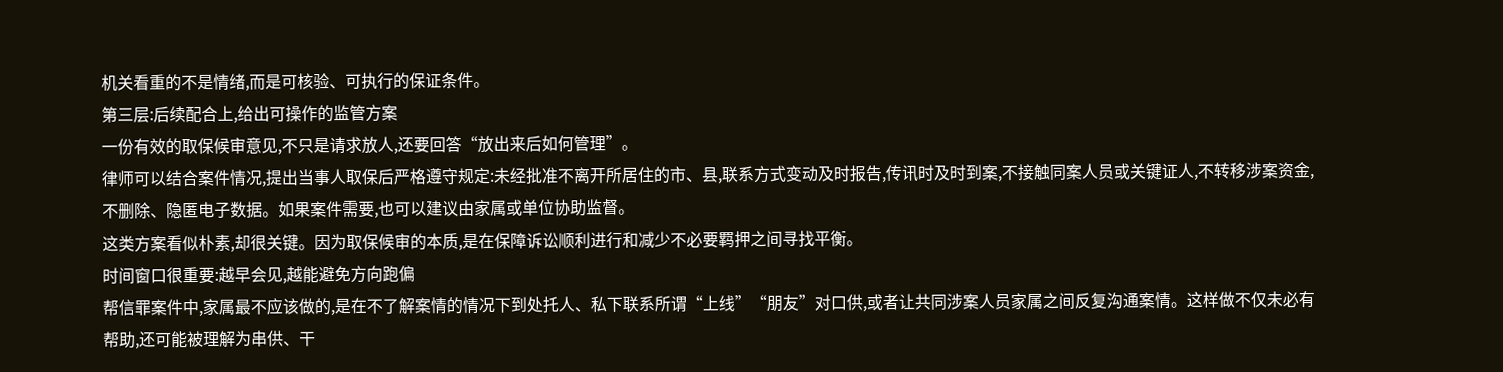机关看重的不是情绪,而是可核验、可执行的保证条件。
第三层:后续配合上,给出可操作的监管方案
一份有效的取保候审意见,不只是请求放人,还要回答“放出来后如何管理”。
律师可以结合案件情况,提出当事人取保后严格遵守规定:未经批准不离开所居住的市、县,联系方式变动及时报告,传讯时及时到案,不接触同案人员或关键证人,不转移涉案资金,不删除、隐匿电子数据。如果案件需要,也可以建议由家属或单位协助监督。
这类方案看似朴素,却很关键。因为取保候审的本质,是在保障诉讼顺利进行和减少不必要羁押之间寻找平衡。
时间窗口很重要:越早会见,越能避免方向跑偏
帮信罪案件中,家属最不应该做的,是在不了解案情的情况下到处托人、私下联系所谓“上线”“朋友”对口供,或者让共同涉案人员家属之间反复沟通案情。这样做不仅未必有帮助,还可能被理解为串供、干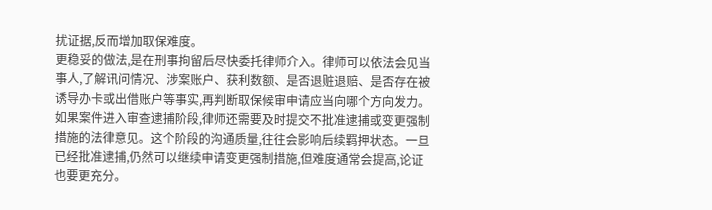扰证据,反而增加取保难度。
更稳妥的做法,是在刑事拘留后尽快委托律师介入。律师可以依法会见当事人,了解讯问情况、涉案账户、获利数额、是否退赃退赔、是否存在被诱导办卡或出借账户等事实,再判断取保候审申请应当向哪个方向发力。
如果案件进入审查逮捕阶段,律师还需要及时提交不批准逮捕或变更强制措施的法律意见。这个阶段的沟通质量,往往会影响后续羁押状态。一旦已经批准逮捕,仍然可以继续申请变更强制措施,但难度通常会提高,论证也要更充分。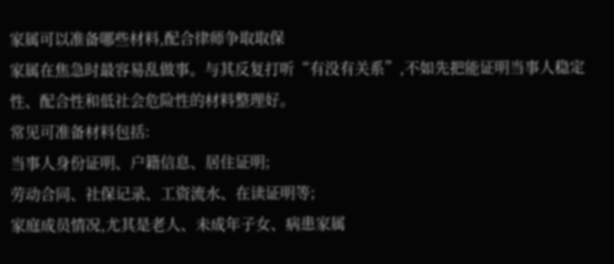家属可以准备哪些材料,配合律师争取取保
家属在焦急时最容易乱做事。与其反复打听“有没有关系”,不如先把能证明当事人稳定性、配合性和低社会危险性的材料整理好。
常见可准备材料包括:
当事人身份证明、户籍信息、居住证明;
劳动合同、社保记录、工资流水、在读证明等;
家庭成员情况,尤其是老人、未成年子女、病患家属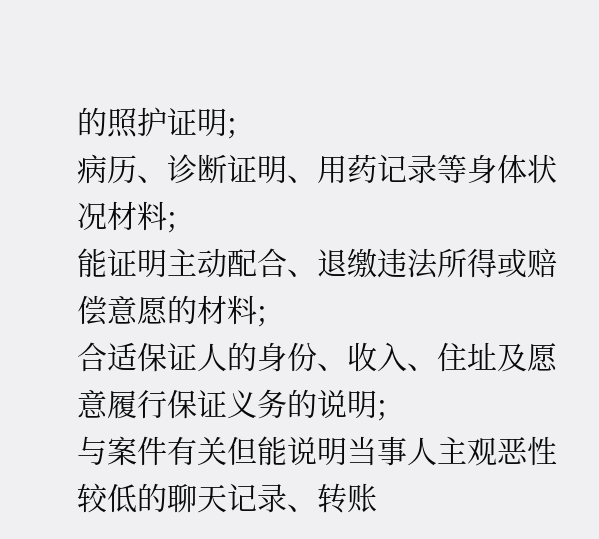的照护证明;
病历、诊断证明、用药记录等身体状况材料;
能证明主动配合、退缴违法所得或赔偿意愿的材料;
合适保证人的身份、收入、住址及愿意履行保证义务的说明;
与案件有关但能说明当事人主观恶性较低的聊天记录、转账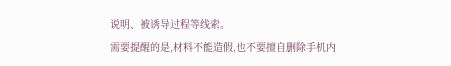说明、被诱导过程等线索。
需要提醒的是,材料不能造假,也不要擅自删除手机内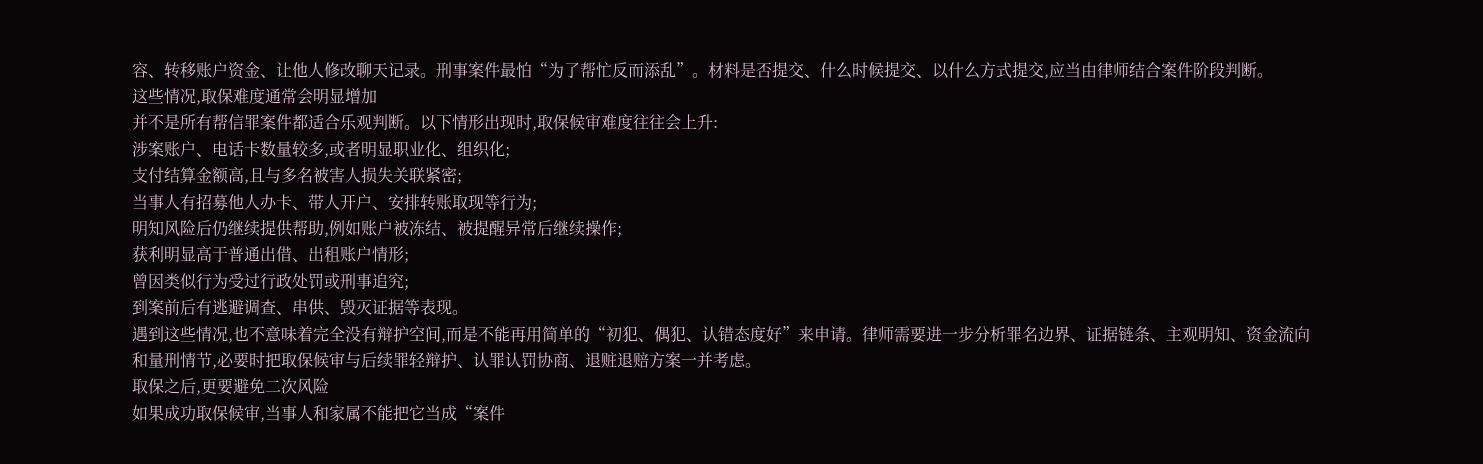容、转移账户资金、让他人修改聊天记录。刑事案件最怕“为了帮忙反而添乱”。材料是否提交、什么时候提交、以什么方式提交,应当由律师结合案件阶段判断。
这些情况,取保难度通常会明显增加
并不是所有帮信罪案件都适合乐观判断。以下情形出现时,取保候审难度往往会上升:
涉案账户、电话卡数量较多,或者明显职业化、组织化;
支付结算金额高,且与多名被害人损失关联紧密;
当事人有招募他人办卡、带人开户、安排转账取现等行为;
明知风险后仍继续提供帮助,例如账户被冻结、被提醒异常后继续操作;
获利明显高于普通出借、出租账户情形;
曾因类似行为受过行政处罚或刑事追究;
到案前后有逃避调查、串供、毁灭证据等表现。
遇到这些情况,也不意味着完全没有辩护空间,而是不能再用简单的“初犯、偶犯、认错态度好”来申请。律师需要进一步分析罪名边界、证据链条、主观明知、资金流向和量刑情节,必要时把取保候审与后续罪轻辩护、认罪认罚协商、退赃退赔方案一并考虑。
取保之后,更要避免二次风险
如果成功取保候审,当事人和家属不能把它当成“案件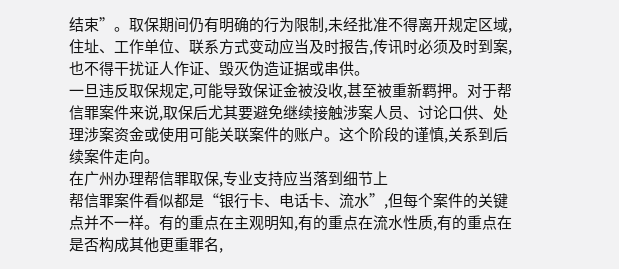结束”。取保期间仍有明确的行为限制,未经批准不得离开规定区域,住址、工作单位、联系方式变动应当及时报告,传讯时必须及时到案,也不得干扰证人作证、毁灭伪造证据或串供。
一旦违反取保规定,可能导致保证金被没收,甚至被重新羁押。对于帮信罪案件来说,取保后尤其要避免继续接触涉案人员、讨论口供、处理涉案资金或使用可能关联案件的账户。这个阶段的谨慎,关系到后续案件走向。
在广州办理帮信罪取保,专业支持应当落到细节上
帮信罪案件看似都是“银行卡、电话卡、流水”,但每个案件的关键点并不一样。有的重点在主观明知,有的重点在流水性质,有的重点在是否构成其他更重罪名,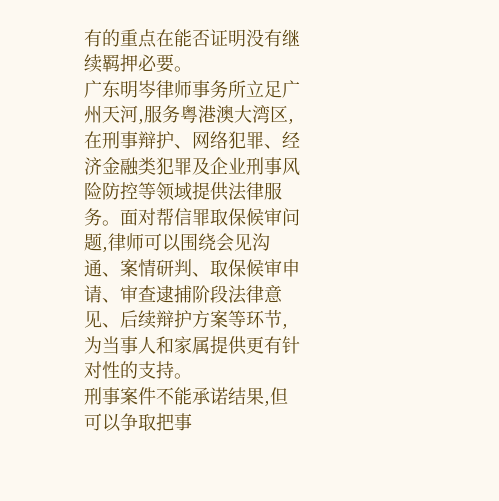有的重点在能否证明没有继续羁押必要。
广东明岑律师事务所立足广州天河,服务粤港澳大湾区,在刑事辩护、网络犯罪、经济金融类犯罪及企业刑事风险防控等领域提供法律服务。面对帮信罪取保候审问题,律师可以围绕会见沟通、案情研判、取保候审申请、审查逮捕阶段法律意见、后续辩护方案等环节,为当事人和家属提供更有针对性的支持。
刑事案件不能承诺结果,但可以争取把事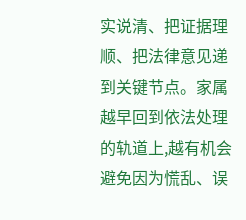实说清、把证据理顺、把法律意见递到关键节点。家属越早回到依法处理的轨道上,越有机会避免因为慌乱、误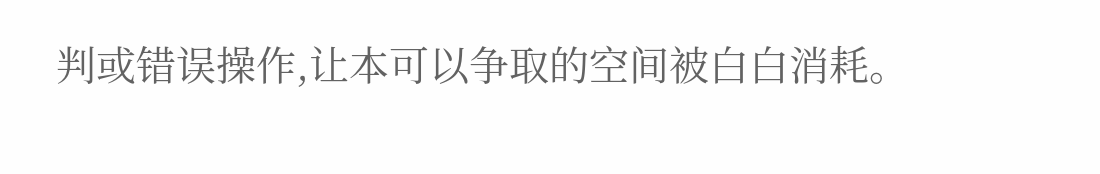判或错误操作,让本可以争取的空间被白白消耗。